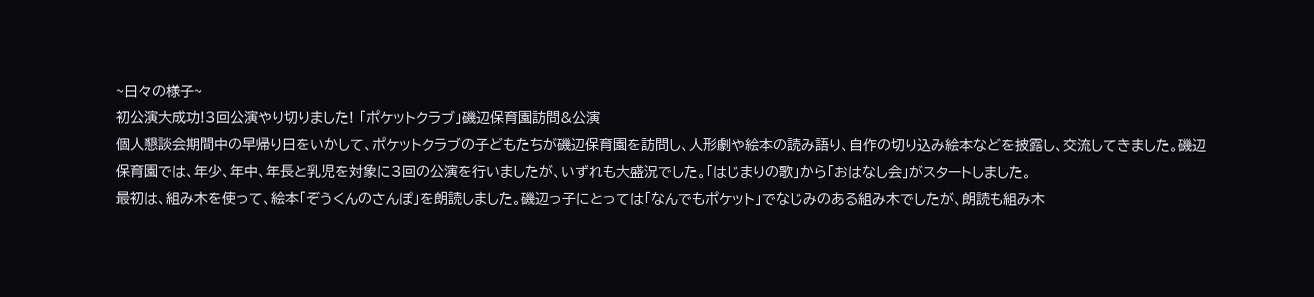~日々の様子~
初公演大成功!3回公演やり切りました! 「ポケットクラブ」磯辺保育園訪問&公演
個人懇談会期間中の早帰り日をいかして、ポケットクラブの子どもたちが磯辺保育園を訪問し、人形劇や絵本の読み語り、自作の切り込み絵本などを披露し、交流してきました。磯辺保育園では、年少、年中、年長と乳児を対象に3回の公演を行いましたが、いずれも大盛況でした。「はじまりの歌」から「おはなし会」がスタートしました。
最初は、組み木を使って、絵本「ぞうくんのさんぽ」を朗読しました。磯辺っ子にとっては「なんでもポケット」でなじみのある組み木でしたが、朗読も組み木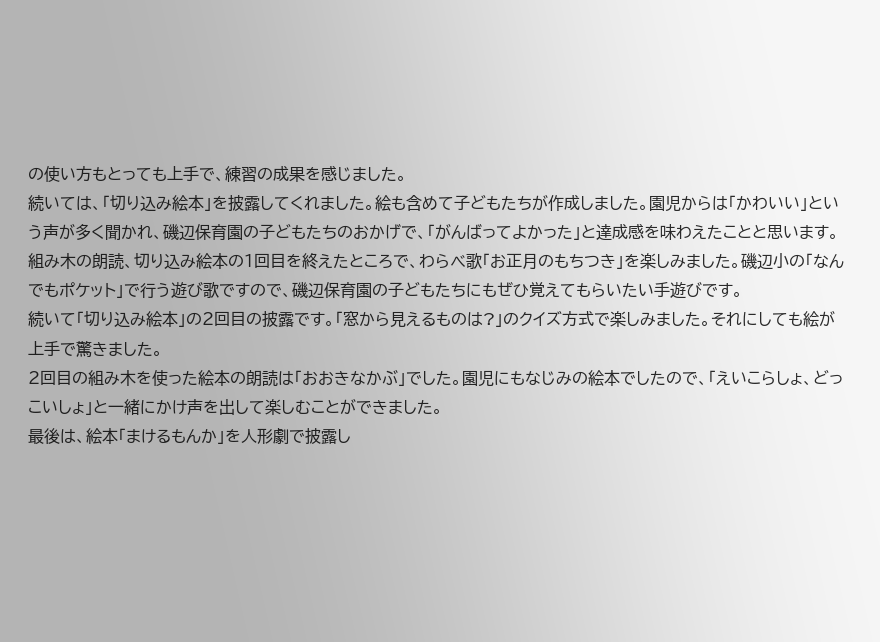の使い方もとっても上手で、練習の成果を感じました。
続いては、「切り込み絵本」を披露してくれました。絵も含めて子どもたちが作成しました。園児からは「かわいい」という声が多く聞かれ、磯辺保育園の子どもたちのおかげで、「がんばってよかった」と達成感を味わえたことと思います。
組み木の朗読、切り込み絵本の1回目を終えたところで、わらべ歌「お正月のもちつき」を楽しみました。磯辺小の「なんでもポケット」で行う遊び歌ですので、磯辺保育園の子どもたちにもぜひ覚えてもらいたい手遊びです。
続いて「切り込み絵本」の2回目の披露です。「窓から見えるものは?」のクイズ方式で楽しみました。それにしても絵が上手で驚きました。
2回目の組み木を使った絵本の朗読は「おおきなかぶ」でした。園児にもなじみの絵本でしたので、「えいこらしょ、どっこいしょ」と一緒にかけ声を出して楽しむことができました。
最後は、絵本「まけるもんか」を人形劇で披露し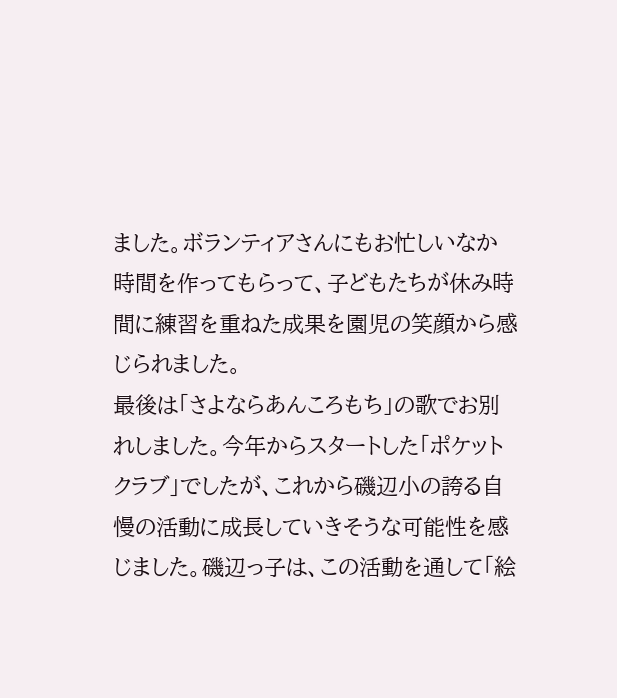ました。ボランティアさんにもお忙しいなか時間を作ってもらって、子どもたちが休み時間に練習を重ねた成果を園児の笑顔から感じられました。
最後は「さよならあんころもち」の歌でお別れしました。今年からスタートした「ポケットクラブ」でしたが、これから磯辺小の誇る自慢の活動に成長していきそうな可能性を感じました。磯辺っ子は、この活動を通して「絵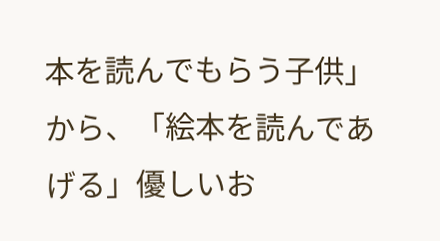本を読んでもらう子供」から、「絵本を読んであげる」優しいお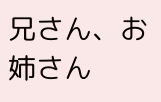兄さん、お姉さん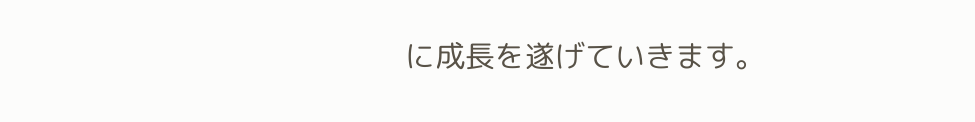に成長を遂げていきます。